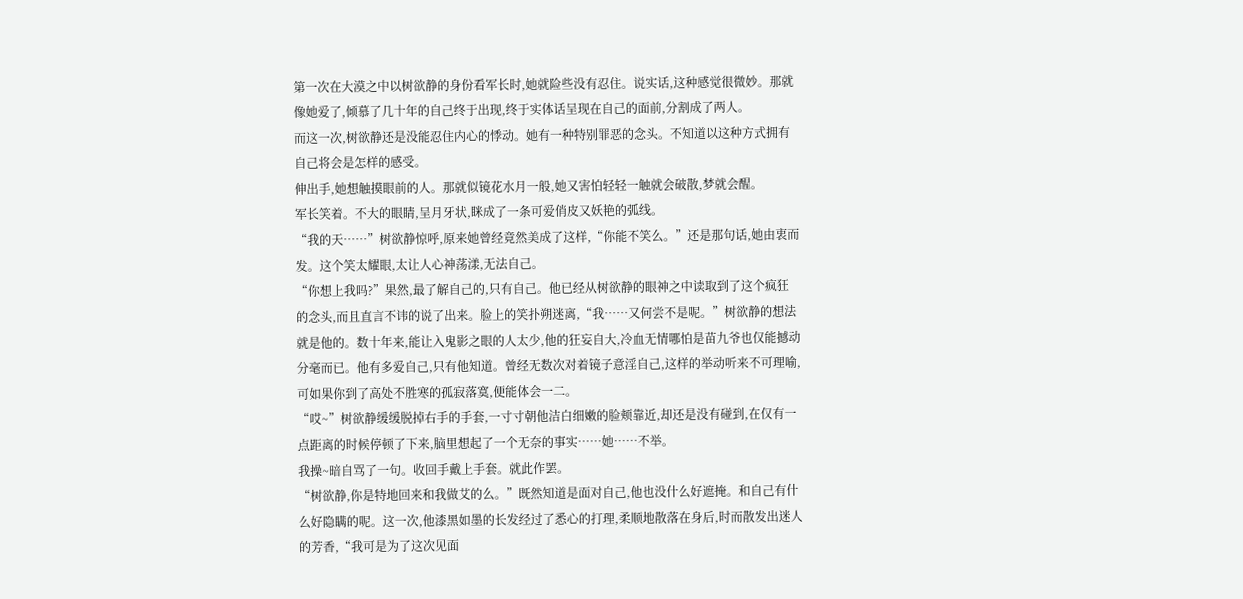第一次在大漠之中以树欲静的身份看军长时,她就险些没有忍住。说实话,这种感觉很微妙。那就像她爱了,倾慕了几十年的自己终于出现,终于实体话呈现在自己的面前,分割成了两人。
而这一次,树欲静还是没能忍住内心的悸动。她有一种特别罪恶的念头。不知道以这种方式拥有自己将会是怎样的感受。
伸出手,她想触摸眼前的人。那就似镜花水月一般,她又害怕轻轻一触就会破散,梦就会醒。
军长笑着。不大的眼睛,呈月牙状,眯成了一条可爱俏皮又妖艳的弧线。
“我的天……”树欲静惊呼,原来她曾经竟然美成了这样,“你能不笑么。”还是那句话,她由衷而发。这个笑太耀眼,太让人心神荡漾,无法自己。
“你想上我吗?”果然,最了解自己的,只有自己。他已经从树欲静的眼神之中读取到了这个疯狂的念头,而且直言不讳的说了出来。脸上的笑扑朔迷离,“我……又何尝不是呢。”树欲静的想法就是他的。数十年来,能让入鬼影之眼的人太少,他的狂妄自大,冷血无情哪怕是苗九爷也仅能撼动分毫而已。他有多爱自己,只有他知道。曾经无数次对着镜子意淫自己,这样的举动听来不可理喻,可如果你到了高处不胜寒的孤寂落寞,便能体会一二。
“哎~”树欲静缓缓脱掉右手的手套,一寸寸朝他洁白细嫩的脸颊靠近,却还是没有碰到,在仅有一点距离的时候停顿了下来,脑里想起了一个无奈的事实……她……不举。
我操~暗自骂了一句。收回手戴上手套。就此作罢。
“树欲静,你是特地回来和我做艾的么。”既然知道是面对自己,他也没什么好遮掩。和自己有什么好隐瞒的呢。这一次,他漆黑如墨的长发经过了悉心的打理,柔顺地散落在身后,时而散发出迷人的芳香,“我可是为了这次见面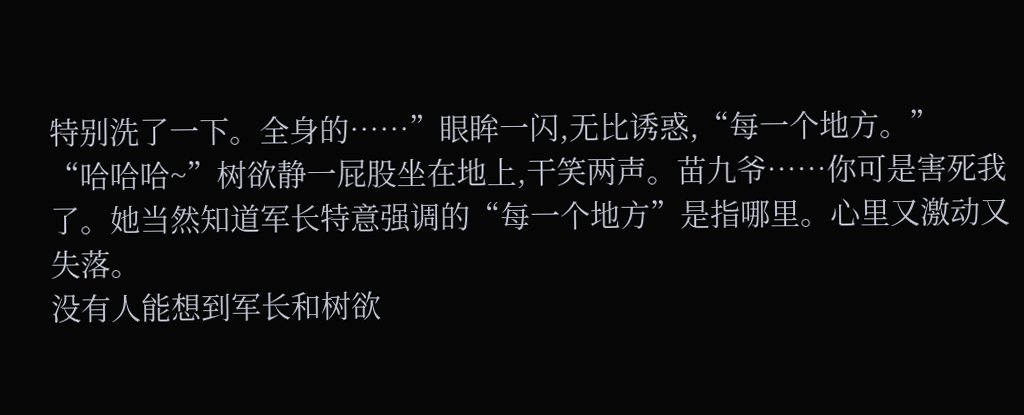特别洗了一下。全身的……”眼眸一闪,无比诱惑,“每一个地方。”
“哈哈哈~”树欲静一屁股坐在地上,干笑两声。苗九爷……你可是害死我了。她当然知道军长特意强调的“每一个地方”是指哪里。心里又激动又失落。
没有人能想到军长和树欲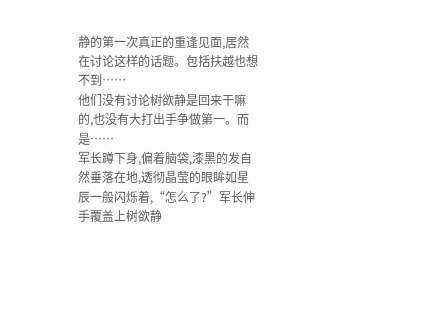静的第一次真正的重逢见面,居然在讨论这样的话题。包括扶越也想不到……
他们没有讨论树欲静是回来干嘛的,也没有大打出手争做第一。而是……
军长蹲下身,偏着脑袋,漆黑的发自然垂落在地,透彻晶莹的眼眸如星辰一般闪烁着,“怎么了?”军长伸手覆盖上树欲静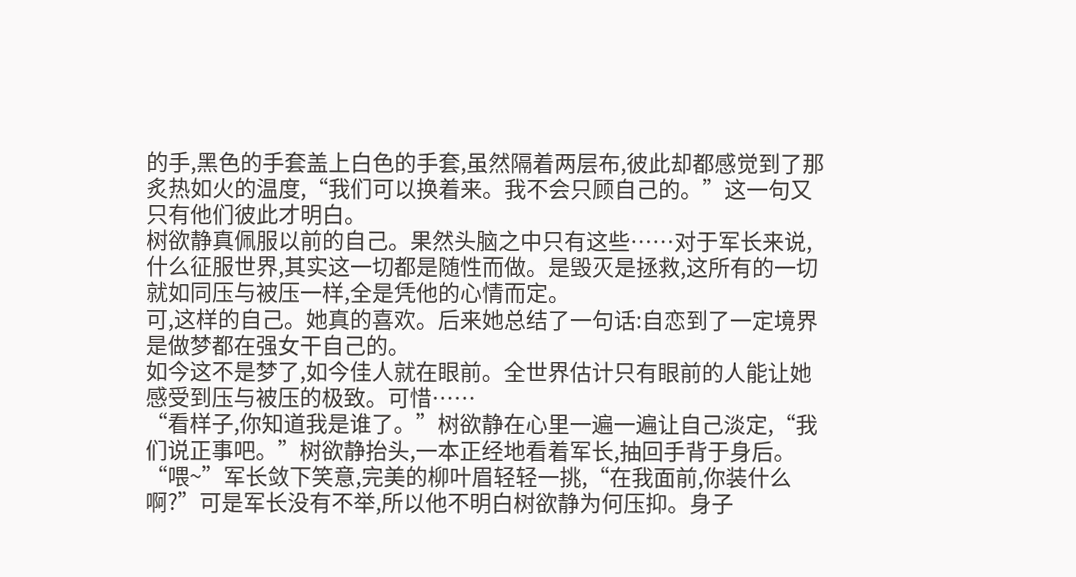的手,黑色的手套盖上白色的手套,虽然隔着两层布,彼此却都感觉到了那炙热如火的温度,“我们可以换着来。我不会只顾自己的。”这一句又只有他们彼此才明白。
树欲静真佩服以前的自己。果然头脑之中只有这些……对于军长来说,什么征服世界,其实这一切都是随性而做。是毁灭是拯救,这所有的一切就如同压与被压一样,全是凭他的心情而定。
可,这样的自己。她真的喜欢。后来她总结了一句话:自恋到了一定境界是做梦都在强女干自己的。
如今这不是梦了,如今佳人就在眼前。全世界估计只有眼前的人能让她感受到压与被压的极致。可惜……
“看样子,你知道我是谁了。”树欲静在心里一遍一遍让自己淡定,“我们说正事吧。”树欲静抬头,一本正经地看着军长,抽回手背于身后。
“喂~”军长敛下笑意,完美的柳叶眉轻轻一挑,“在我面前,你装什么啊?”可是军长没有不举,所以他不明白树欲静为何压抑。身子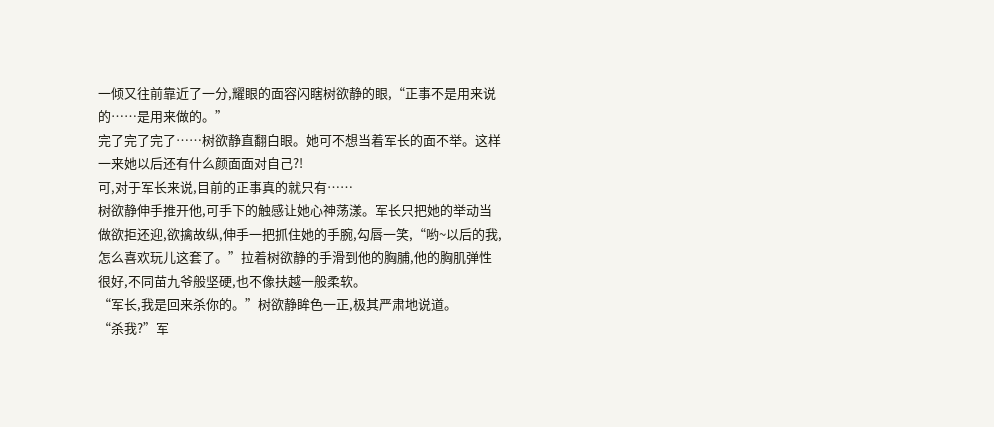一倾又往前靠近了一分,耀眼的面容闪瞎树欲静的眼,“正事不是用来说的……是用来做的。”
完了完了完了……树欲静直翻白眼。她可不想当着军长的面不举。这样一来她以后还有什么颜面面对自己?!
可,对于军长来说,目前的正事真的就只有……
树欲静伸手推开他,可手下的触感让她心神荡漾。军长只把她的举动当做欲拒还迎,欲擒故纵,伸手一把抓住她的手腕,勾唇一笑,“哟~以后的我,怎么喜欢玩儿这套了。”拉着树欲静的手滑到他的胸脯,他的胸肌弹性很好,不同苗九爷般坚硬,也不像扶越一般柔软。
“军长,我是回来杀你的。”树欲静眸色一正,极其严肃地说道。
“杀我?”军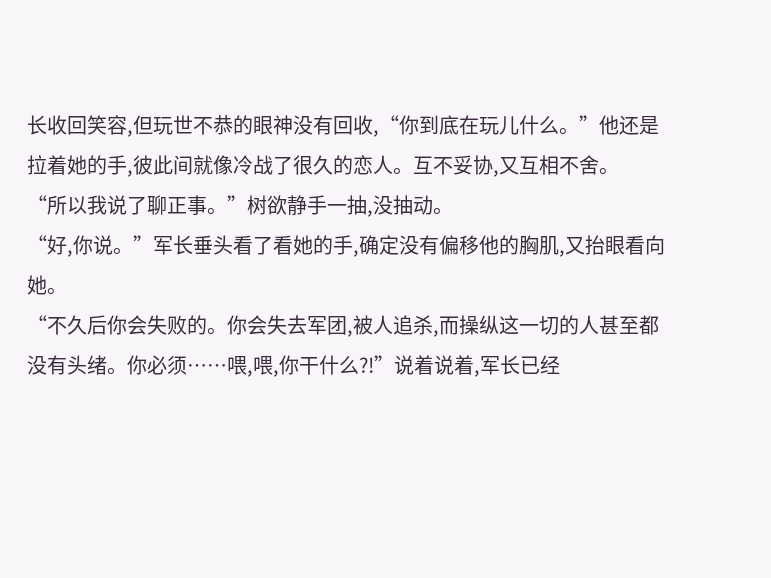长收回笑容,但玩世不恭的眼神没有回收,“你到底在玩儿什么。”他还是拉着她的手,彼此间就像冷战了很久的恋人。互不妥协,又互相不舍。
“所以我说了聊正事。”树欲静手一抽,没抽动。
“好,你说。”军长垂头看了看她的手,确定没有偏移他的胸肌,又抬眼看向她。
“不久后你会失败的。你会失去军团,被人追杀,而操纵这一切的人甚至都没有头绪。你必须……喂,喂,你干什么?!”说着说着,军长已经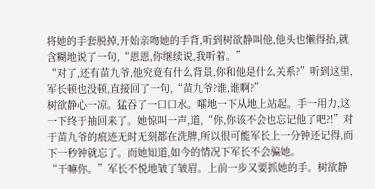将她的手套脱掉,开始亲吻她的手背,听到树欲静叫他,他头也懒得抬,就含糊地说了一句,“恩恩,你继续说,我听着。”
“对了,还有苗九爷,他究竟有什么背景,你和他是什么关系?”听到这里,军长顿也没顿,直接回了一句,“苗九爷?谁,谁啊?”
树欲静心一凉。猛吞了一口口水。嚯地一下从地上站起。手一用力,这一下终于抽回来了。她惊叫一声,道,“你,你该不会也忘记他了吧?!”对于苗九爷的痕迹无时无刻都在洗牌,所以很可能军长上一分钟还记得,而下一秒钟就忘了。而她知道,如今的情况下军长不会骗她。
“干嘛你。”军长不悦地皱了皱眉。上前一步又要抓她的手。树欲静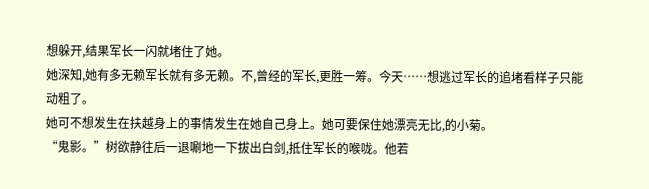想躲开,结果军长一闪就堵住了她。
她深知,她有多无赖军长就有多无赖。不,曾经的军长,更胜一筹。今天……想逃过军长的追堵看样子只能动粗了。
她可不想发生在扶越身上的事情发生在她自己身上。她可要保住她漂亮无比,的小菊。
“鬼影。”树欲静往后一退唰地一下拔出白剑,抵住军长的喉咙。他若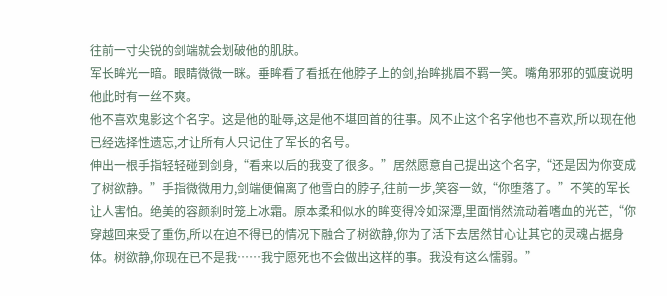往前一寸尖锐的剑端就会划破他的肌肤。
军长眸光一暗。眼睛微微一眯。垂眸看了看抵在他脖子上的剑,抬眸挑眉不羁一笑。嘴角邪邪的弧度说明他此时有一丝不爽。
他不喜欢鬼影这个名字。这是他的耻辱,这是他不堪回首的往事。风不止这个名字他也不喜欢,所以现在他已经选择性遗忘,才让所有人只记住了军长的名号。
伸出一根手指轻轻碰到剑身,“看来以后的我变了很多。”居然愿意自己提出这个名字,“还是因为你变成了树欲静。”手指微微用力,剑端便偏离了他雪白的脖子,往前一步,笑容一敛,“你堕落了。”不笑的军长让人害怕。绝美的容颜刹时笼上冰霜。原本柔和似水的眸变得冷如深潭,里面悄然流动着嗜血的光芒,“你穿越回来受了重伤,所以在迫不得已的情况下融合了树欲静,你为了活下去居然甘心让其它的灵魂占据身体。树欲静,你现在已不是我……我宁愿死也不会做出这样的事。我没有这么懦弱。”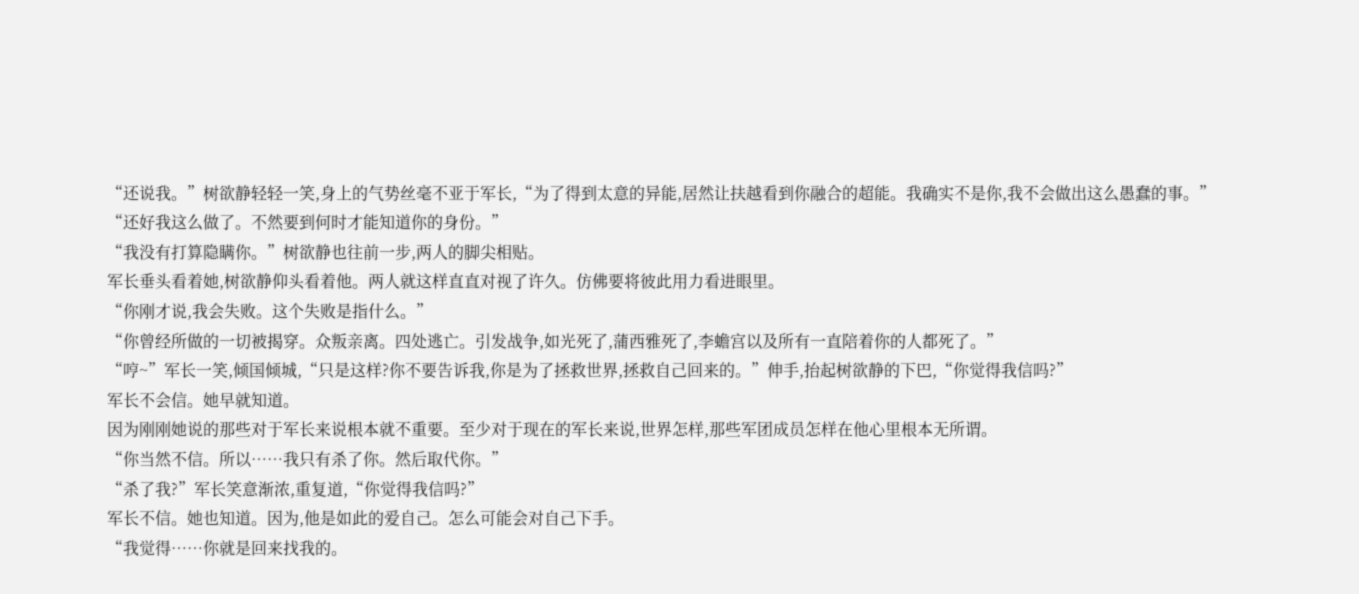“还说我。”树欲静轻轻一笑,身上的气势丝毫不亚于军长,“为了得到太意的异能,居然让扶越看到你融合的超能。我确实不是你,我不会做出这么愚蠢的事。”
“还好我这么做了。不然要到何时才能知道你的身份。”
“我没有打算隐瞒你。”树欲静也往前一步,两人的脚尖相贴。
军长垂头看着她,树欲静仰头看着他。两人就这样直直对视了许久。仿佛要将彼此用力看进眼里。
“你刚才说,我会失败。这个失败是指什么。”
“你曾经所做的一切被揭穿。众叛亲离。四处逃亡。引发战争,如光死了,蒲西雅死了,李蟾宫以及所有一直陪着你的人都死了。”
“哼~”军长一笑,倾国倾城,“只是这样?你不要告诉我,你是为了拯救世界,拯救自己回来的。”伸手,抬起树欲静的下巴,“你觉得我信吗?”
军长不会信。她早就知道。
因为刚刚她说的那些对于军长来说根本就不重要。至少对于现在的军长来说,世界怎样,那些军团成员怎样在他心里根本无所谓。
“你当然不信。所以……我只有杀了你。然后取代你。”
“杀了我?”军长笑意渐浓,重复道,“你觉得我信吗?”
军长不信。她也知道。因为,他是如此的爱自己。怎么可能会对自己下手。
“我觉得……你就是回来找我的。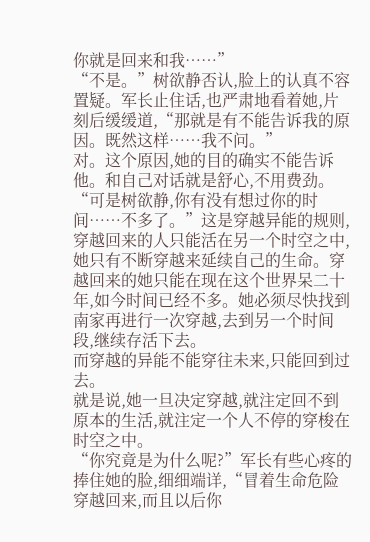你就是回来和我……”
“不是。”树欲静否认,脸上的认真不容置疑。军长止住话,也严肃地看着她,片刻后缓缓道,“那就是有不能告诉我的原因。既然这样……我不问。”
对。这个原因,她的目的确实不能告诉他。和自己对话就是舒心,不用费劲。
“可是树欲静,你有没有想过你的时间……不多了。”这是穿越异能的规则,穿越回来的人只能活在另一个时空之中,她只有不断穿越来延续自己的生命。穿越回来的她只能在现在这个世界呆二十年,如今时间已经不多。她必须尽快找到南家再进行一次穿越,去到另一个时间段,继续存活下去。
而穿越的异能不能穿往未来,只能回到过去。
就是说,她一旦决定穿越,就注定回不到原本的生活,就注定一个人不停的穿梭在时空之中。
“你究竟是为什么呢?”军长有些心疼的捧住她的脸,细细端详,“冒着生命危险穿越回来,而且以后你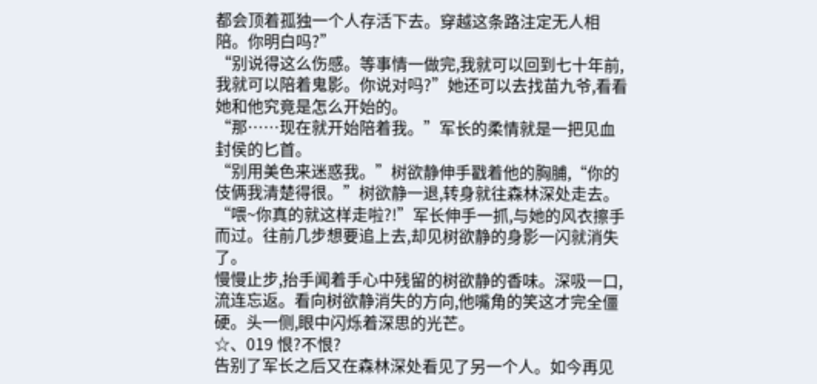都会顶着孤独一个人存活下去。穿越这条路注定无人相陪。你明白吗?”
“别说得这么伤感。等事情一做完,我就可以回到七十年前,我就可以陪着鬼影。你说对吗?”她还可以去找苗九爷,看看她和他究竟是怎么开始的。
“那……现在就开始陪着我。”军长的柔情就是一把见血封侯的匕首。
“别用美色来迷惑我。”树欲静伸手戳着他的胸脯,“你的伎俩我清楚得很。”树欲静一退,转身就往森林深处走去。
“喂~你真的就这样走啦?!”军长伸手一抓,与她的风衣擦手而过。往前几步想要追上去,却见树欲静的身影一闪就消失了。
慢慢止步,抬手闻着手心中残留的树欲静的香味。深吸一口,流连忘返。看向树欲静消失的方向,他嘴角的笑这才完全僵硬。头一侧,眼中闪烁着深思的光芒。
☆、019 恨?不恨?
告别了军长之后又在森林深处看见了另一个人。如今再见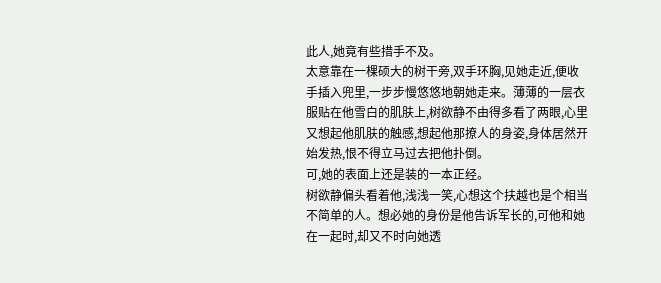此人,她竟有些措手不及。
太意靠在一棵硕大的树干旁,双手环胸,见她走近,便收手插入兜里,一步步慢悠悠地朝她走来。薄薄的一层衣服贴在他雪白的肌肤上,树欲静不由得多看了两眼,心里又想起他肌肤的触感,想起他那撩人的身姿,身体居然开始发热,恨不得立马过去把他扑倒。
可,她的表面上还是装的一本正经。
树欲静偏头看着他,浅浅一笑,心想这个扶越也是个相当不简单的人。想必她的身份是他告诉军长的,可他和她在一起时,却又不时向她透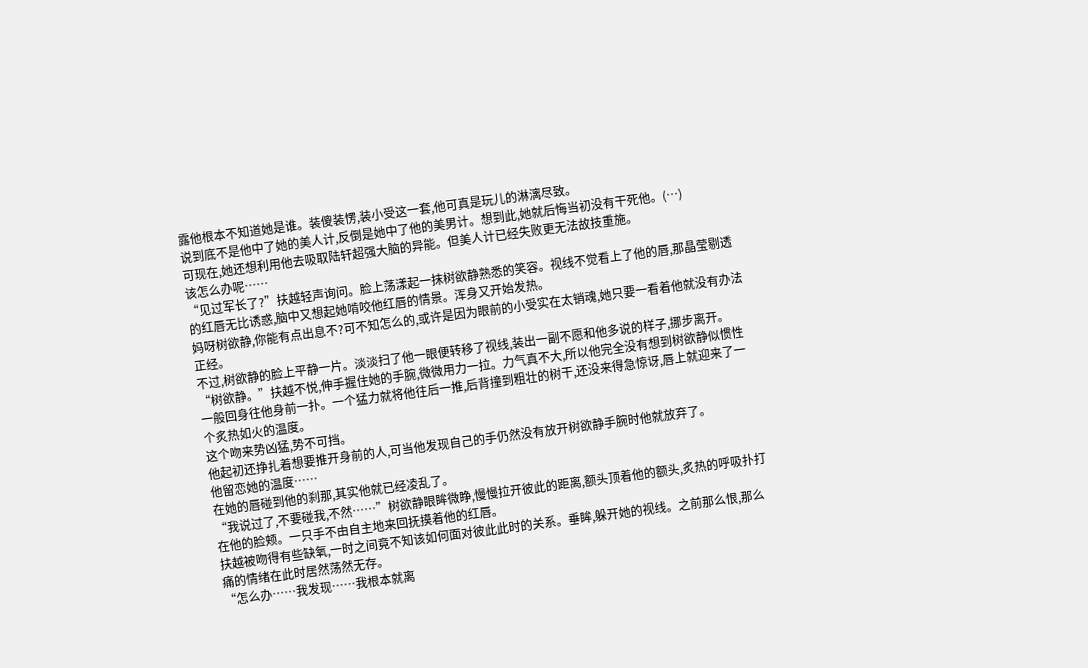露他根本不知道她是谁。装傻装愣,装小受这一套,他可真是玩儿的淋漓尽致。
说到底不是他中了她的美人计,反倒是她中了他的美男计。想到此,她就后悔当初没有干死他。(…)
可现在,她还想利用他去吸取陆轩超强大脑的异能。但美人计已经失败更无法故技重施。
该怎么办呢……
“见过军长了?”扶越轻声询问。脸上荡漾起一抹树欲静熟悉的笑容。视线不觉看上了他的唇,那晶莹剔透的红唇无比诱惑,脑中又想起她啃咬他红唇的情景。浑身又开始发热。
妈呀树欲静,你能有点出息不?可不知怎么的,或许是因为眼前的小受实在太销魂,她只要一看着他就没有办法正经。
不过,树欲静的脸上平静一片。淡淡扫了他一眼便转移了视线,装出一副不愿和他多说的样子,挪步离开。
“树欲静。”扶越不悦,伸手握住她的手腕,微微用力一拉。力气真不大,所以他完全没有想到树欲静似惯性一般回身往他身前一扑。一个猛力就将他往后一推,后背撞到粗壮的树干,还没来得急惊讶,唇上就迎来了一个炙热如火的温度。
这个吻来势凶猛,势不可挡。
他起初还挣扎着想要推开身前的人,可当他发现自己的手仍然没有放开树欲静手腕时他就放弃了。
他留恋她的温度……
在她的唇碰到他的刹那,其实他就已经凌乱了。
“我说过了,不要碰我,不然……”树欲静眼眸微睁,慢慢拉开彼此的距离,额头顶着他的额头,炙热的呼吸扑打在他的脸颊。一只手不由自主地来回抚摸着他的红唇。
扶越被吻得有些缺氧,一时之间竟不知该如何面对彼此此时的关系。垂眸,躲开她的视线。之前那么恨,那么痛的情绪在此时居然荡然无存。
“怎么办……我发现……我根本就离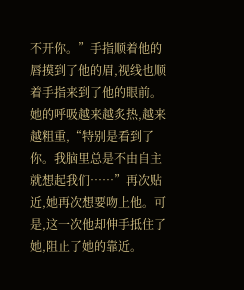不开你。”手指顺着他的唇摸到了他的眉,视线也顺着手指来到了他的眼前。她的呼吸越来越炙热,越来越粗重,“特别是看到了你。我脑里总是不由自主就想起我们……”再次贴近,她再次想要吻上他。可是,这一次他却伸手抵住了她,阻止了她的靠近。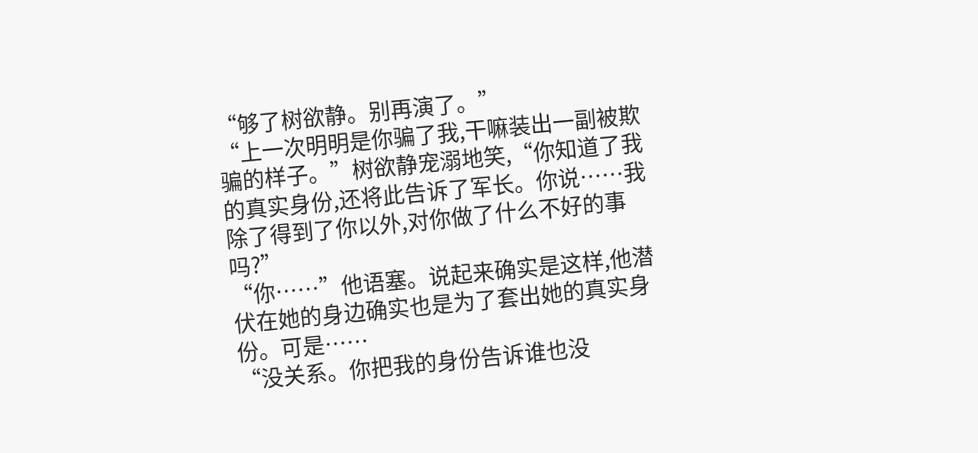“够了树欲静。别再演了。”
“上一次明明是你骗了我,干嘛装出一副被欺骗的样子。”树欲静宠溺地笑,“你知道了我的真实身份,还将此告诉了军长。你说……我除了得到了你以外,对你做了什么不好的事吗?”
“你……”他语塞。说起来确实是这样,他潜伏在她的身边确实也是为了套出她的真实身份。可是……
“没关系。你把我的身份告诉谁也没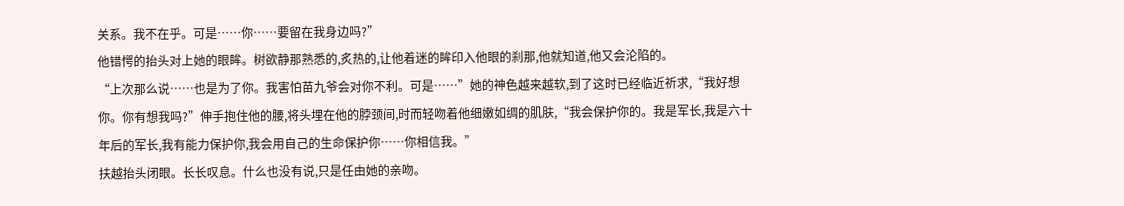关系。我不在乎。可是……你……要留在我身边吗?”
他错愕的抬头对上她的眼眸。树欲静那熟悉的,炙热的,让他着迷的眸印入他眼的刹那,他就知道,他又会沦陷的。
“上次那么说……也是为了你。我害怕苗九爷会对你不利。可是……”她的神色越来越软,到了这时已经临近祈求,“我好想你。你有想我吗?”伸手抱住他的腰,将头埋在他的脖颈间,时而轻吻着他细嫩如绸的肌肤,“我会保护你的。我是军长,我是六十年后的军长,我有能力保护你,我会用自己的生命保护你……你相信我。”
扶越抬头闭眼。长长叹息。什么也没有说,只是任由她的亲吻。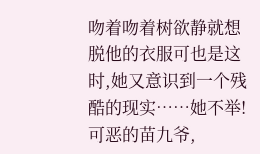吻着吻着树欲静就想脱他的衣服可也是这时,她又意识到一个残酷的现实……她不举!
可恶的苗九爷,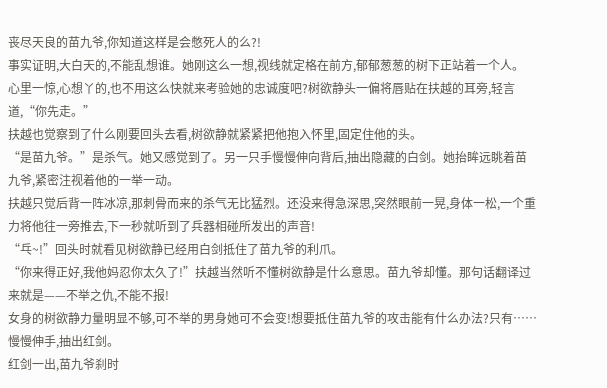丧尽天良的苗九爷,你知道这样是会憋死人的么?!
事实证明,大白天的,不能乱想谁。她刚这么一想,视线就定格在前方,郁郁葱葱的树下正站着一个人。
心里一惊,心想丫的,也不用这么快就来考验她的忠诚度吧?树欲静头一偏将唇贴在扶越的耳旁,轻言道,“你先走。”
扶越也觉察到了什么刚要回头去看,树欲静就紧紧把他抱入怀里,固定住他的头。
“是苗九爷。”是杀气。她又感觉到了。另一只手慢慢伸向背后,抽出隐藏的白剑。她抬眸远眺着苗九爷,紧密注视着他的一举一动。
扶越只觉后背一阵冰凉,那刺骨而来的杀气无比猛烈。还没来得急深思,突然眼前一晃,身体一松,一个重力将他往一旁推去,下一秒就听到了兵器相碰所发出的声音!
“乓~!”回头时就看见树欲静已经用白剑抵住了苗九爷的利爪。
“你来得正好,我他妈忍你太久了!”扶越当然听不懂树欲静是什么意思。苗九爷却懂。那句话翻译过来就是——不举之仇,不能不报!
女身的树欲静力量明显不够,可不举的男身她可不会变!想要抵住苗九爷的攻击能有什么办法?只有……
慢慢伸手,抽出红剑。
红剑一出,苗九爷刹时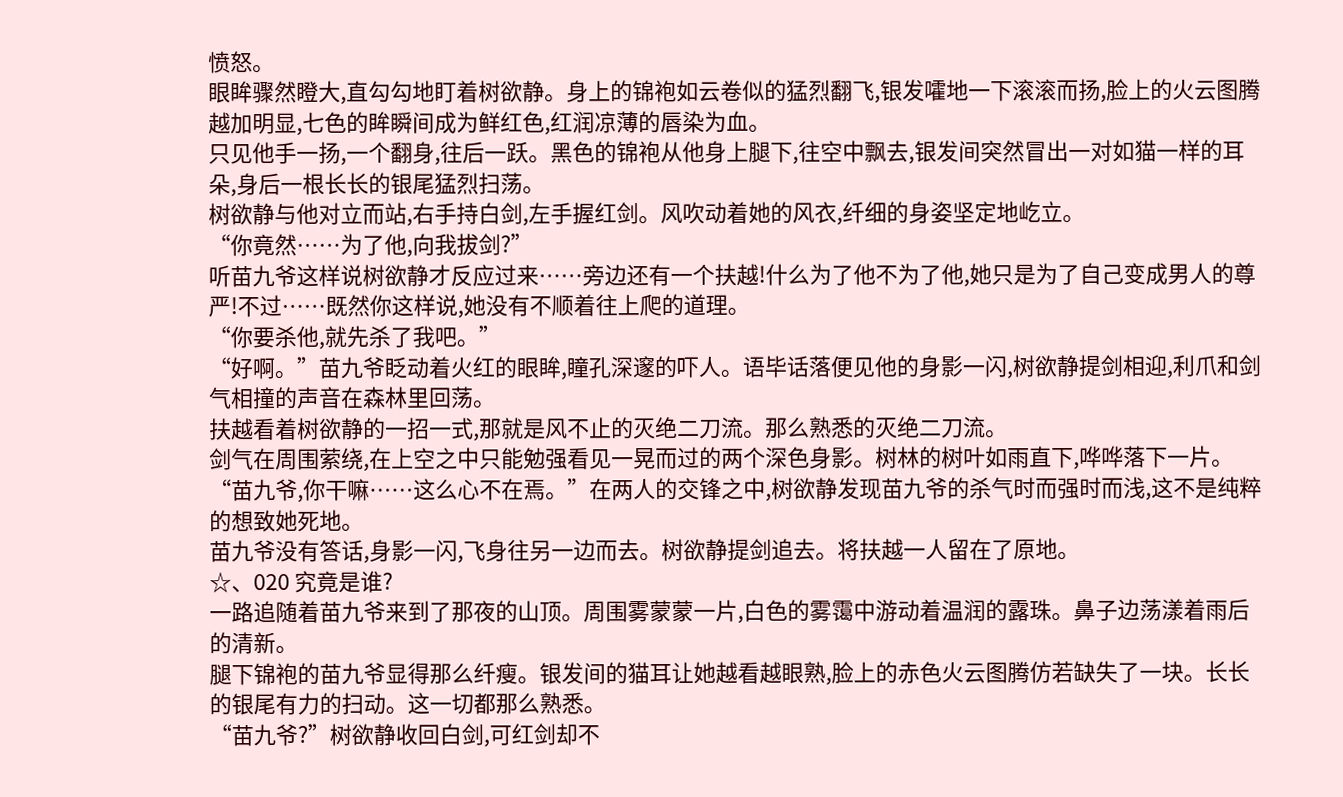愤怒。
眼眸骤然瞪大,直勾勾地盯着树欲静。身上的锦袍如云卷似的猛烈翻飞,银发嚯地一下滚滚而扬,脸上的火云图腾越加明显,七色的眸瞬间成为鲜红色,红润凉薄的唇染为血。
只见他手一扬,一个翻身,往后一跃。黑色的锦袍从他身上腿下,往空中飘去,银发间突然冒出一对如猫一样的耳朵,身后一根长长的银尾猛烈扫荡。
树欲静与他对立而站,右手持白剑,左手握红剑。风吹动着她的风衣,纤细的身姿坚定地屹立。
“你竟然……为了他,向我拔剑?”
听苗九爷这样说树欲静才反应过来……旁边还有一个扶越!什么为了他不为了他,她只是为了自己变成男人的尊严!不过……既然你这样说,她没有不顺着往上爬的道理。
“你要杀他,就先杀了我吧。”
“好啊。”苗九爷眨动着火红的眼眸,瞳孔深邃的吓人。语毕话落便见他的身影一闪,树欲静提剑相迎,利爪和剑气相撞的声音在森林里回荡。
扶越看着树欲静的一招一式,那就是风不止的灭绝二刀流。那么熟悉的灭绝二刀流。
剑气在周围萦绕,在上空之中只能勉强看见一晃而过的两个深色身影。树林的树叶如雨直下,哗哗落下一片。
“苗九爷,你干嘛……这么心不在焉。”在两人的交锋之中,树欲静发现苗九爷的杀气时而强时而浅,这不是纯粹的想致她死地。
苗九爷没有答话,身影一闪,飞身往另一边而去。树欲静提剑追去。将扶越一人留在了原地。
☆、020 究竟是谁?
一路追随着苗九爷来到了那夜的山顶。周围雾蒙蒙一片,白色的雾霭中游动着温润的露珠。鼻子边荡漾着雨后的清新。
腿下锦袍的苗九爷显得那么纤瘦。银发间的猫耳让她越看越眼熟,脸上的赤色火云图腾仿若缺失了一块。长长的银尾有力的扫动。这一切都那么熟悉。
“苗九爷?”树欲静收回白剑,可红剑却不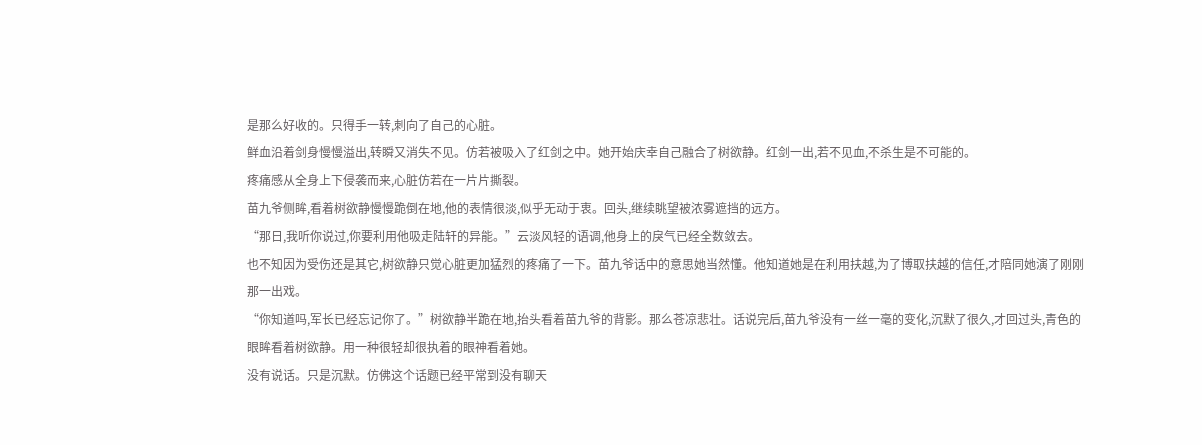是那么好收的。只得手一转,刺向了自己的心脏。
鲜血沿着剑身慢慢溢出,转瞬又消失不见。仿若被吸入了红剑之中。她开始庆幸自己融合了树欲静。红剑一出,若不见血,不杀生是不可能的。
疼痛感从全身上下侵袭而来,心脏仿若在一片片撕裂。
苗九爷侧眸,看着树欲静慢慢跪倒在地,他的表情很淡,似乎无动于衷。回头,继续眺望被浓雾遮挡的远方。
“那日,我听你说过,你要利用他吸走陆轩的异能。”云淡风轻的语调,他身上的戾气已经全数敛去。
也不知因为受伤还是其它,树欲静只觉心脏更加猛烈的疼痛了一下。苗九爷话中的意思她当然懂。他知道她是在利用扶越,为了博取扶越的信任,才陪同她演了刚刚那一出戏。
“你知道吗,军长已经忘记你了。”树欲静半跪在地,抬头看着苗九爷的背影。那么苍凉悲壮。话说完后,苗九爷没有一丝一毫的变化,沉默了很久,才回过头,青色的眼眸看着树欲静。用一种很轻却很执着的眼神看着她。
没有说话。只是沉默。仿佛这个话题已经平常到没有聊天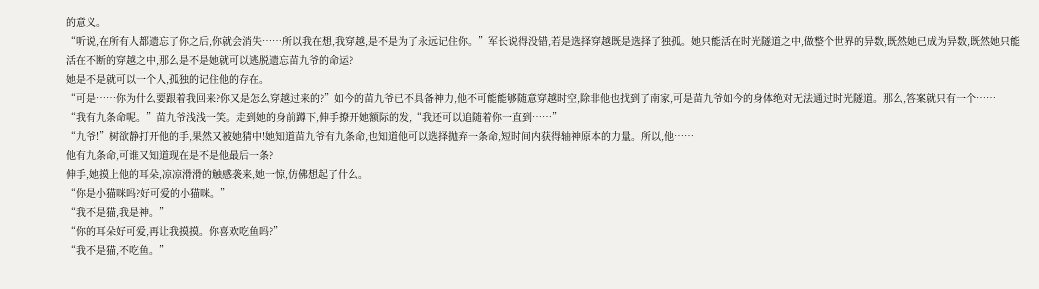的意义。
“听说,在所有人都遗忘了你之后,你就会消失……所以我在想,我穿越,是不是为了永远记住你。”军长说得没错,若是选择穿越既是选择了独孤。她只能活在时光隧道之中,做整个世界的异数,既然她已成为异数,既然她只能活在不断的穿越之中,那么是不是她就可以逃脱遗忘苗九爷的命运?
她是不是就可以一个人,孤独的记住他的存在。
“可是……你为什么要跟着我回来?你又是怎么穿越过来的?”如今的苗九爷已不具备神力,他不可能能够随意穿越时空,除非他也找到了南家,可是苗九爷如今的身体绝对无法通过时光隧道。那么,答案就只有一个……
“我有九条命呢。”苗九爷浅浅一笑。走到她的身前蹲下,伸手撩开她额际的发,“我还可以追随着你一直到……”
“九爷!”树欲静打开他的手,果然又被她猜中!她知道苗九爷有九条命,也知道他可以选择抛弃一条命,短时间内获得轴神原本的力量。所以,他……
他有九条命,可谁又知道现在是不是他最后一条?
伸手,她摸上他的耳朵,凉凉滑滑的触感袭来,她一惊,仿佛想起了什么。
“你是小猫咪吗?好可爱的小猫咪。”
“我不是猫,我是神。”
“你的耳朵好可爱,再让我摸摸。你喜欢吃鱼吗?”
“我不是猫,不吃鱼。”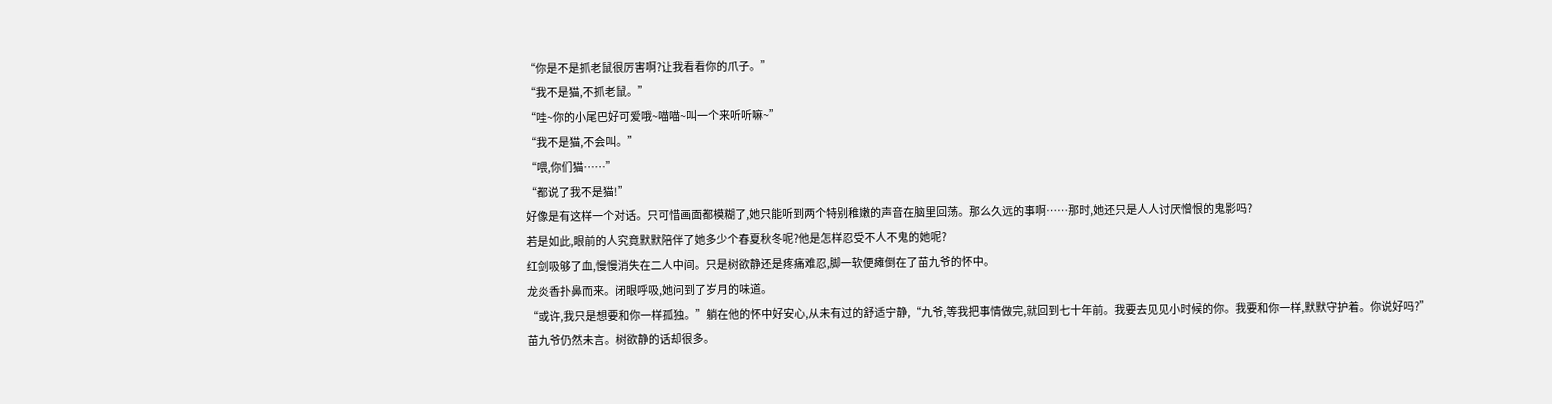“你是不是抓老鼠很厉害啊?让我看看你的爪子。”
“我不是猫,不抓老鼠。”
“哇~你的小尾巴好可爱哦~喵喵~叫一个来听听嘛~”
“我不是猫,不会叫。”
“喂,你们猫……”
“都说了我不是猫!”
好像是有这样一个对话。只可惜画面都模糊了,她只能听到两个特别稚嫩的声音在脑里回荡。那么久远的事啊……那时,她还只是人人讨厌憎恨的鬼影吗?
若是如此,眼前的人究竟默默陪伴了她多少个春夏秋冬呢?他是怎样忍受不人不鬼的她呢?
红剑吸够了血,慢慢消失在二人中间。只是树欲静还是疼痛难忍,脚一软便瘫倒在了苗九爷的怀中。
龙炎香扑鼻而来。闭眼呼吸,她问到了岁月的味道。
“或许,我只是想要和你一样孤独。”躺在他的怀中好安心,从未有过的舒适宁静,“九爷,等我把事情做完,就回到七十年前。我要去见见小时候的你。我要和你一样,默默守护着。你说好吗?”
苗九爷仍然未言。树欲静的话却很多。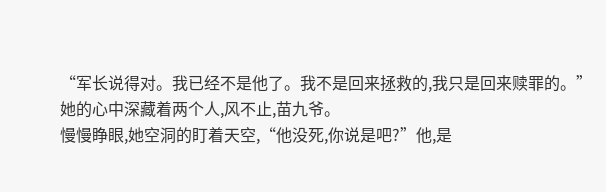“军长说得对。我已经不是他了。我不是回来拯救的,我只是回来赎罪的。”她的心中深藏着两个人,风不止,苗九爷。
慢慢睁眼,她空洞的盯着天空,“他没死,你说是吧?”他,是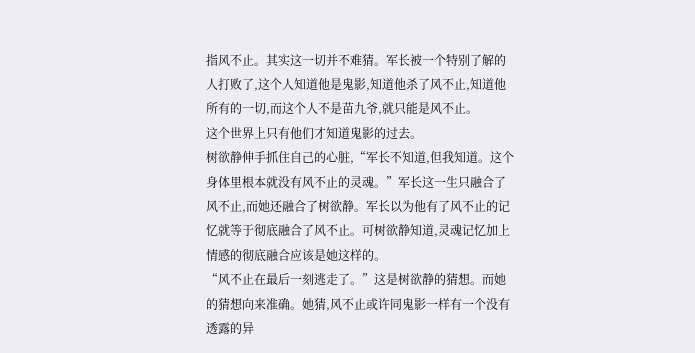指风不止。其实这一切并不难猜。军长被一个特别了解的人打败了,这个人知道他是鬼影,知道他杀了风不止,知道他所有的一切,而这个人不是苗九爷,就只能是风不止。
这个世界上只有他们才知道鬼影的过去。
树欲静伸手抓住自己的心脏,“军长不知道,但我知道。这个身体里根本就没有风不止的灵魂。”军长这一生只融合了风不止,而她还融合了树欲静。军长以为他有了风不止的记忆就等于彻底融合了风不止。可树欲静知道,灵魂记忆加上情感的彻底融合应该是她这样的。
“风不止在最后一刻逃走了。”这是树欲静的猜想。而她的猜想向来准确。她猜,风不止或许同鬼影一样有一个没有透露的异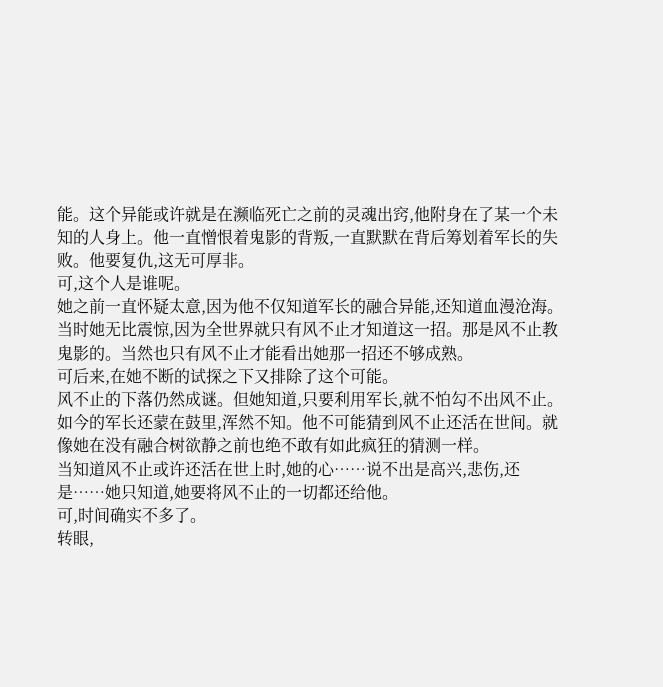能。这个异能或许就是在濒临死亡之前的灵魂出窍,他附身在了某一个未知的人身上。他一直憎恨着鬼影的背叛,一直默默在背后筹划着军长的失败。他要复仇,这无可厚非。
可,这个人是谁呢。
她之前一直怀疑太意,因为他不仅知道军长的融合异能,还知道血漫沧海。当时她无比震惊,因为全世界就只有风不止才知道这一招。那是风不止教鬼影的。当然也只有风不止才能看出她那一招还不够成熟。
可后来,在她不断的试探之下又排除了这个可能。
风不止的下落仍然成谜。但她知道,只要利用军长,就不怕勾不出风不止。如今的军长还蒙在鼓里,浑然不知。他不可能猜到风不止还活在世间。就像她在没有融合树欲静之前也绝不敢有如此疯狂的猜测一样。
当知道风不止或许还活在世上时,她的心……说不出是高兴,悲伤,还是……她只知道,她要将风不止的一切都还给他。
可,时间确实不多了。
转眼,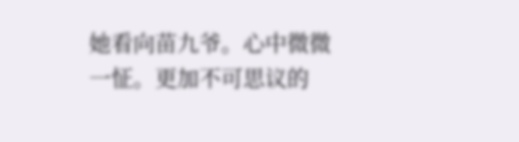她看向苗九爷。心中微微一怔。更加不可思议的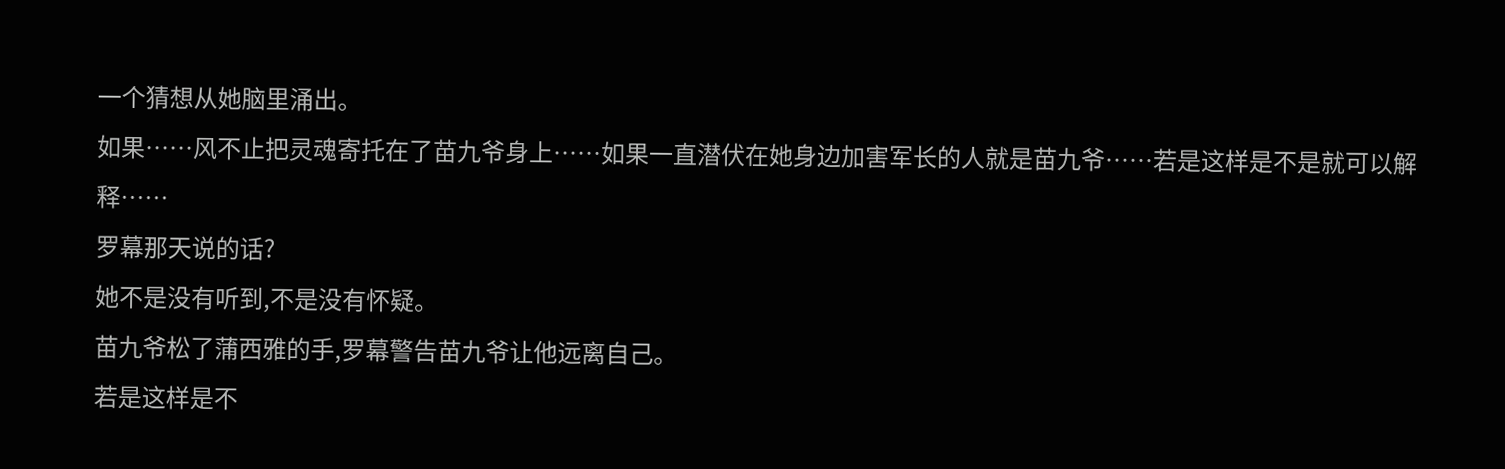一个猜想从她脑里涌出。
如果……风不止把灵魂寄托在了苗九爷身上……如果一直潜伏在她身边加害军长的人就是苗九爷……若是这样是不是就可以解释……
罗幕那天说的话?
她不是没有听到,不是没有怀疑。
苗九爷松了蒲西雅的手,罗幕警告苗九爷让他远离自己。
若是这样是不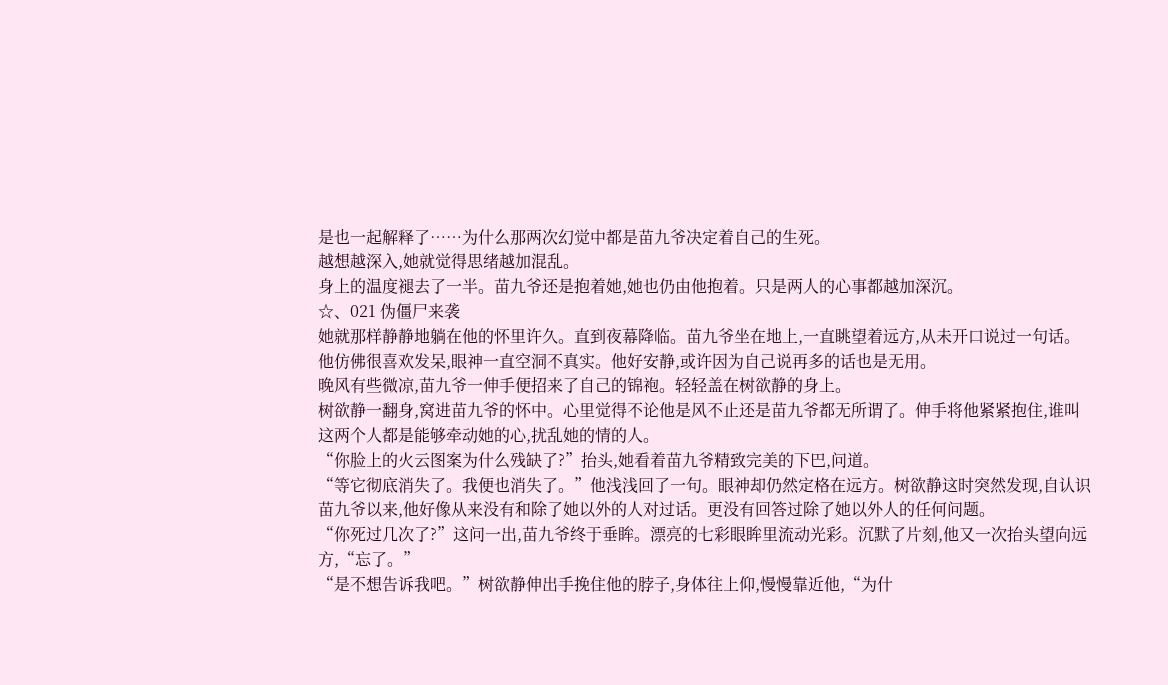是也一起解释了……为什么那两次幻觉中都是苗九爷决定着自己的生死。
越想越深入,她就觉得思绪越加混乱。
身上的温度褪去了一半。苗九爷还是抱着她,她也仍由他抱着。只是两人的心事都越加深沉。
☆、021 伪僵尸来袭
她就那样静静地躺在他的怀里许久。直到夜幕降临。苗九爷坐在地上,一直眺望着远方,从未开口说过一句话。他仿佛很喜欢发呆,眼神一直空洞不真实。他好安静,或许因为自己说再多的话也是无用。
晚风有些微凉,苗九爷一伸手便招来了自己的锦袍。轻轻盖在树欲静的身上。
树欲静一翻身,窝进苗九爷的怀中。心里觉得不论他是风不止还是苗九爷都无所谓了。伸手将他紧紧抱住,谁叫这两个人都是能够牵动她的心,扰乱她的情的人。
“你脸上的火云图案为什么残缺了?”抬头,她看着苗九爷精致完美的下巴,问道。
“等它彻底消失了。我便也消失了。”他浅浅回了一句。眼神却仍然定格在远方。树欲静这时突然发现,自认识苗九爷以来,他好像从来没有和除了她以外的人对过话。更没有回答过除了她以外人的任何问题。
“你死过几次了?”这问一出,苗九爷终于垂眸。漂亮的七彩眼眸里流动光彩。沉默了片刻,他又一次抬头望向远方,“忘了。”
“是不想告诉我吧。”树欲静伸出手挽住他的脖子,身体往上仰,慢慢靠近他,“为什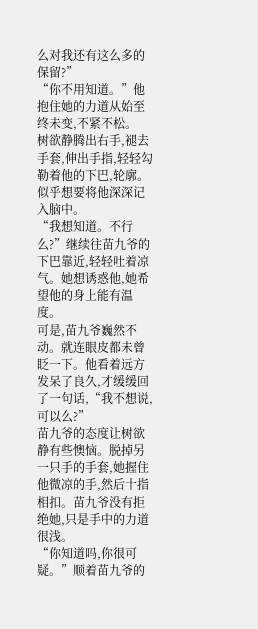么对我还有这么多的保留?”
“你不用知道。”他抱住她的力道从始至终未变,不紧不松。
树欲静腾出右手,褪去手套,伸出手指,轻轻勾勒着他的下巴,轮廓。似乎想要将他深深记入脑中。
“我想知道。不行么?”继续往苗九爷的下巴靠近,轻轻吐着凉气。她想诱惑他,她希望他的身上能有温度。
可是,苗九爷巍然不动。就连眼皮都未曾眨一下。他看着远方发呆了良久,才缓缓回了一句话,“我不想说,可以么?”
苗九爷的态度让树欲静有些懊恼。脱掉另一只手的手套,她握住他微凉的手,然后十指相扣。苗九爷没有拒绝她,只是手中的力道很浅。
“你知道吗,你很可疑。”顺着苗九爷的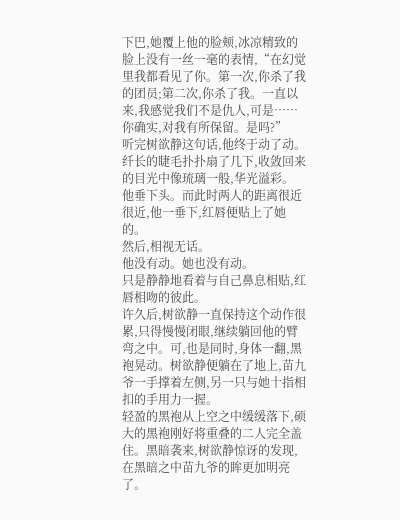下巴,她覆上他的脸颊,冰凉精致的脸上没有一丝一毫的表情,“在幻觉里我都看见了你。第一次,你杀了我的团员;第二次,你杀了我。一直以来,我感觉我们不是仇人,可是……你确实,对我有所保留。是吗?”
听完树欲静这句话,他终于动了动。纤长的睫毛扑扑扇了几下,收敛回来的目光中像琉璃一般,华光溢彩。
他垂下头。而此时两人的距离很近很近,他一垂下,红唇便贴上了她的。
然后,相视无话。
他没有动。她也没有动。
只是静静地看着与自己鼻息相贴,红唇相吻的彼此。
许久后,树欲静一直保持这个动作很累,只得慢慢闭眼,继续躺回他的臂弯之中。可,也是同时,身体一翻,黑袍晃动。树欲静便躺在了地上,苗九爷一手撑着左侧,另一只与她十指相扣的手用力一握。
轻盈的黑袍从上空之中缓缓落下,硕大的黑袍刚好将重叠的二人完全盖住。黑暗袭来,树欲静惊讶的发现,在黑暗之中苗九爷的眸更加明亮了。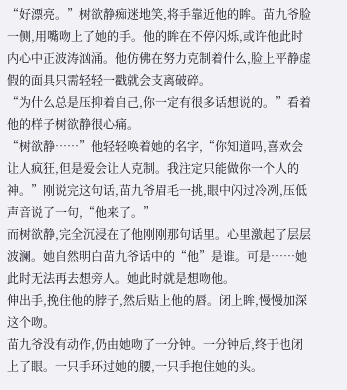“好漂亮。”树欲静痴迷地笑,将手靠近他的眸。苗九爷脸一侧,用嘴吻上了她的手。他的眸在不停闪烁,或许他此时内心中正波涛汹涌。他仿佛在努力克制着什么,脸上平静虚假的面具只需轻轻一戳就会支离破碎。
“为什么总是压抑着自己,你一定有很多话想说的。”看着他的样子树欲静很心痛。
“树欲静……”他轻轻唤着她的名字,“你知道吗,喜欢会让人疯狂,但是爱会让人克制。我注定只能做你一个人的神。”刚说完这句话,苗九爷眉毛一挑,眼中闪过冷冽,压低声音说了一句,“他来了。”
而树欲静,完全沉浸在了他刚刚那句话里。心里激起了层层波澜。她自然明白苗九爷话中的“他”是谁。可是……她此时无法再去想旁人。她此时就是想吻他。
伸出手,挽住他的脖子,然后贴上他的唇。闭上眸,慢慢加深这个吻。
苗九爷没有动作,仍由她吻了一分钟。一分钟后,终于也闭上了眼。一只手环过她的腰,一只手抱住她的头。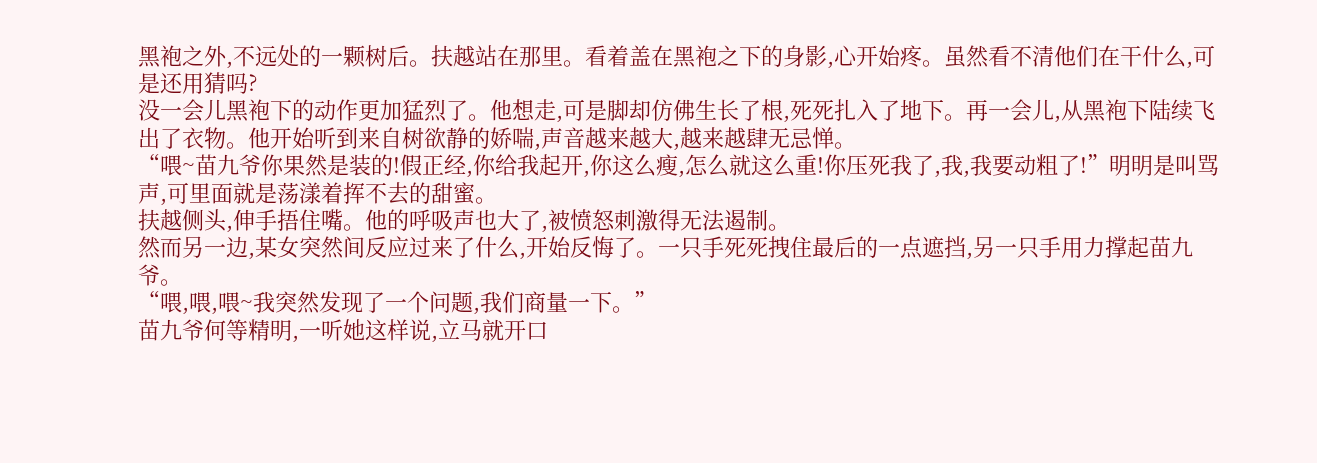黑袍之外,不远处的一颗树后。扶越站在那里。看着盖在黑袍之下的身影,心开始疼。虽然看不清他们在干什么,可是还用猜吗?
没一会儿黑袍下的动作更加猛烈了。他想走,可是脚却仿佛生长了根,死死扎入了地下。再一会儿,从黑袍下陆续飞出了衣物。他开始听到来自树欲静的娇喘,声音越来越大,越来越肆无忌惮。
“喂~苗九爷你果然是装的!假正经,你给我起开,你这么瘦,怎么就这么重!你压死我了,我,我要动粗了!”明明是叫骂声,可里面就是荡漾着挥不去的甜蜜。
扶越侧头,伸手捂住嘴。他的呼吸声也大了,被愤怒刺激得无法遏制。
然而另一边,某女突然间反应过来了什么,开始反悔了。一只手死死拽住最后的一点遮挡,另一只手用力撑起苗九爷。
“喂,喂,喂~我突然发现了一个问题,我们商量一下。”
苗九爷何等精明,一听她这样说,立马就开口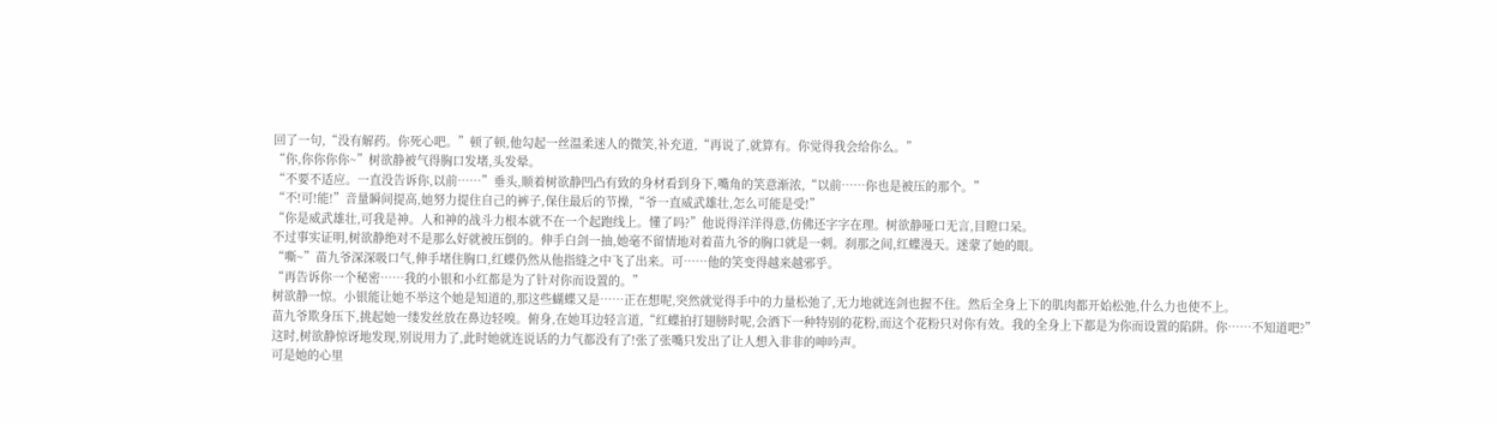回了一句,“没有解药。你死心吧。”顿了顿,他勾起一丝温柔迷人的微笑,补充道,“再说了,就算有。你觉得我会给你么。”
“你,你你你你~”树欲静被气得胸口发堵,头发晕。
“不要不适应。一直没告诉你,以前……”垂头,顺着树欲静凹凸有致的身材看到身下,嘴角的笑意渐浓,“以前……你也是被压的那个。”
“不!可!能!”音量瞬间提高,她努力提住自己的裤子,保住最后的节操,“爷一直威武雄壮,怎么可能是受!”
“你是威武雄壮,可我是神。人和神的战斗力根本就不在一个起跑线上。懂了吗?”他说得洋洋得意,仿佛还字字在理。树欲静哑口无言,目瞪口呆。
不过事实证明,树欲静绝对不是那么好就被压倒的。伸手白剑一抽,她毫不留情地对着苗九爷的胸口就是一刺。刹那之间,红蝶漫天。迷蒙了她的眼。
“嘶~”苗九爷深深吸口气,伸手堵住胸口,红蝶仍然从他指缝之中飞了出来。可……他的笑变得越来越邪乎。
“再告诉你一个秘密……我的小银和小红都是为了针对你而设置的。”
树欲静一惊。小银能让她不举这个她是知道的,那这些蝴蝶又是……正在想呢,突然就觉得手中的力量松弛了,无力地就连剑也握不住。然后全身上下的肌肉都开始松弛,什么力也使不上。
苗九爷欺身压下,挑起她一缕发丝放在鼻边轻嗅。俯身,在她耳边轻言道,“红蝶拍打翅膀时呢,会洒下一种特别的花粉,而这个花粉只对你有效。我的全身上下都是为你而设置的陷阱。你……不知道吧?”
这时,树欲静惊讶地发现,别说用力了,此时她就连说话的力气都没有了!张了张嘴只发出了让人想入非非的呻吟声。
可是她的心里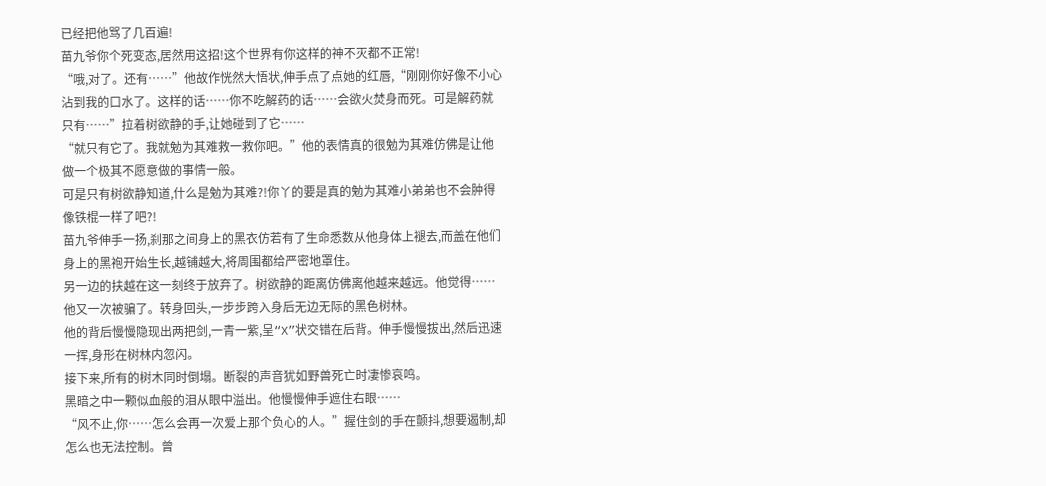已经把他骂了几百遍!
苗九爷你个死变态,居然用这招!这个世界有你这样的神不灭都不正常!
“哦,对了。还有……”他故作恍然大悟状,伸手点了点她的红唇,“刚刚你好像不小心沾到我的口水了。这样的话……你不吃解药的话……会欲火焚身而死。可是解药就只有……”拉着树欲静的手,让她碰到了它……
“就只有它了。我就勉为其难救一救你吧。”他的表情真的很勉为其难仿佛是让他做一个极其不愿意做的事情一般。
可是只有树欲静知道,什么是勉为其难?!你丫的要是真的勉为其难小弟弟也不会肿得像铁棍一样了吧?!
苗九爷伸手一扬,刹那之间身上的黑衣仿若有了生命悉数从他身体上褪去,而盖在他们身上的黑袍开始生长,越铺越大,将周围都给严密地罩住。
另一边的扶越在这一刻终于放弃了。树欲静的距离仿佛离他越来越远。他觉得……他又一次被骗了。转身回头,一步步跨入身后无边无际的黑色树林。
他的背后慢慢隐现出两把剑,一青一紫,呈“X”状交错在后背。伸手慢慢拔出,然后迅速一挥,身形在树林内忽闪。
接下来,所有的树木同时倒塌。断裂的声音犹如野兽死亡时凄惨哀鸣。
黑暗之中一颗似血般的泪从眼中溢出。他慢慢伸手遮住右眼……
“风不止,你……怎么会再一次爱上那个负心的人。”握住剑的手在颤抖,想要遏制,却怎么也无法控制。曾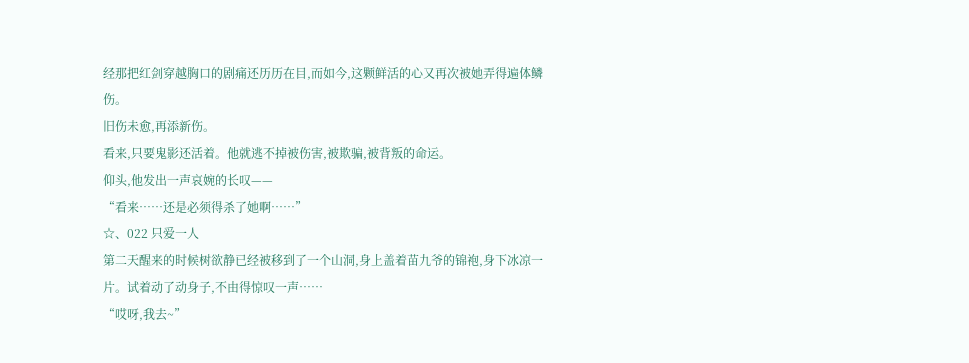经那把红剑穿越胸口的剧痛还历历在目,而如今,这颗鲜活的心又再次被她弄得遍体鳞伤。
旧伤未愈,再添新伤。
看来,只要鬼影还活着。他就逃不掉被伤害,被欺骗,被背叛的命运。
仰头,他发出一声哀婉的长叹——
“看来……还是必须得杀了她啊……”
☆、022 只爱一人
第二天醒来的时候树欲静已经被移到了一个山洞,身上盖着苗九爷的锦袍,身下冰凉一片。试着动了动身子,不由得惊叹一声……
“哎呀,我去~”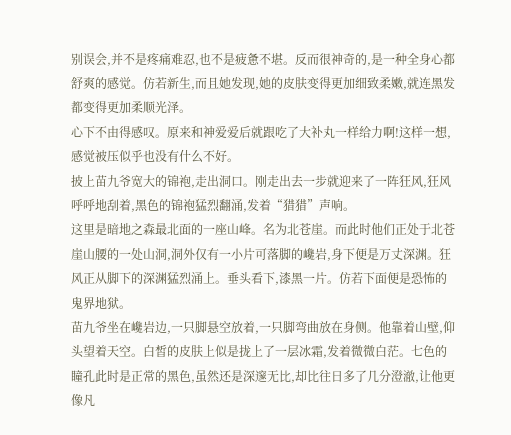别误会,并不是疼痛难忍,也不是疲惫不堪。反而很神奇的,是一种全身心都舒爽的感觉。仿若新生,而且她发现,她的皮肤变得更加细致柔嫩,就连黑发都变得更加柔顺光泽。
心下不由得感叹。原来和神爱爱后就跟吃了大补丸一样给力啊!这样一想,感觉被压似乎也没有什么不好。
披上苗九爷宽大的锦袍,走出洞口。刚走出去一步就迎来了一阵狂风,狂风呼呼地刮着,黑色的锦袍猛烈翻涌,发着“猎猎”声响。
这里是暗地之森最北面的一座山峰。名为北苍崖。而此时他们正处于北苍崖山腰的一处山洞,洞外仅有一小片可落脚的巉岩,身下便是万丈深渊。狂风正从脚下的深渊猛烈涌上。垂头看下,漆黑一片。仿若下面便是恐怖的鬼界地狱。
苗九爷坐在巉岩边,一只脚悬空放着,一只脚弯曲放在身侧。他靠着山壁,仰头望着天空。白皙的皮肤上似是拢上了一层冰霜,发着微微白茫。七色的瞳孔此时是正常的黑色,虽然还是深邃无比,却比往日多了几分澄澈,让他更像凡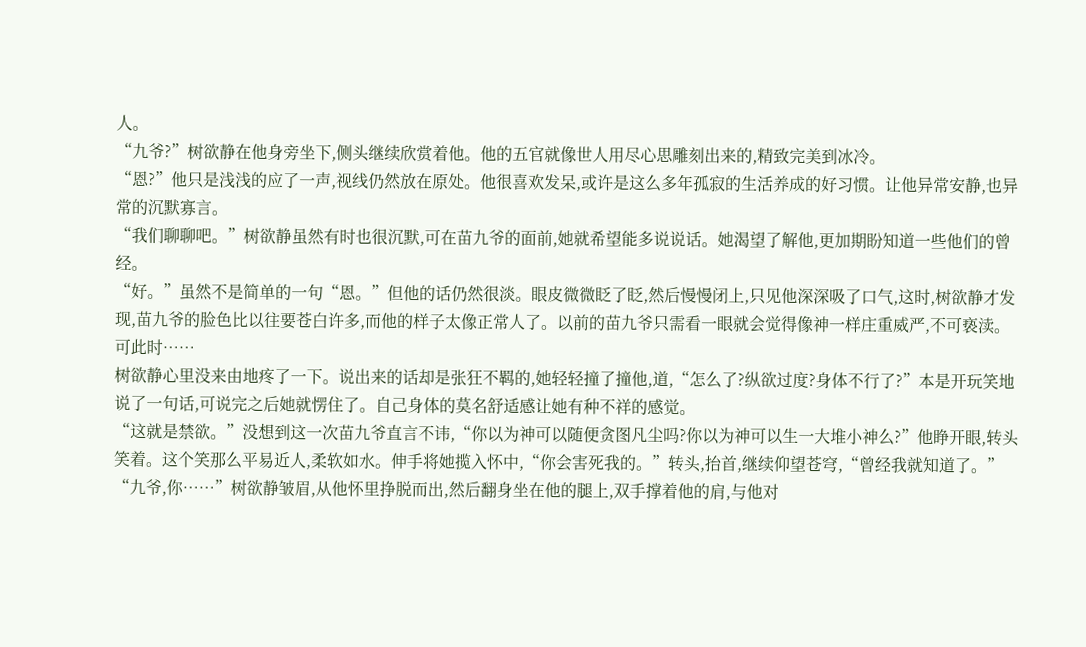人。
“九爷?”树欲静在他身旁坐下,侧头继续欣赏着他。他的五官就像世人用尽心思雕刻出来的,精致完美到冰冷。
“恩?”他只是浅浅的应了一声,视线仍然放在原处。他很喜欢发呆,或许是这么多年孤寂的生活养成的好习惯。让他异常安静,也异常的沉默寡言。
“我们聊聊吧。”树欲静虽然有时也很沉默,可在苗九爷的面前,她就希望能多说说话。她渴望了解他,更加期盼知道一些他们的曾经。
“好。”虽然不是简单的一句“恩。”但他的话仍然很淡。眼皮微微眨了眨,然后慢慢闭上,只见他深深吸了口气,这时,树欲静才发现,苗九爷的脸色比以往要苍白许多,而他的样子太像正常人了。以前的苗九爷只需看一眼就会觉得像神一样庄重威严,不可亵渎。可此时……
树欲静心里没来由地疼了一下。说出来的话却是张狂不羁的,她轻轻撞了撞他,道,“怎么了?纵欲过度?身体不行了?”本是开玩笑地说了一句话,可说完之后她就愣住了。自己身体的莫名舒适感让她有种不祥的感觉。
“这就是禁欲。”没想到这一次苗九爷直言不讳,“你以为神可以随便贪图凡尘吗?你以为神可以生一大堆小神么?”他睁开眼,转头笑着。这个笑那么平易近人,柔软如水。伸手将她揽入怀中,“你会害死我的。”转头,抬首,继续仰望苍穹,“曾经我就知道了。”
“九爷,你……”树欲静皱眉,从他怀里挣脱而出,然后翻身坐在他的腿上,双手撑着他的肩,与他对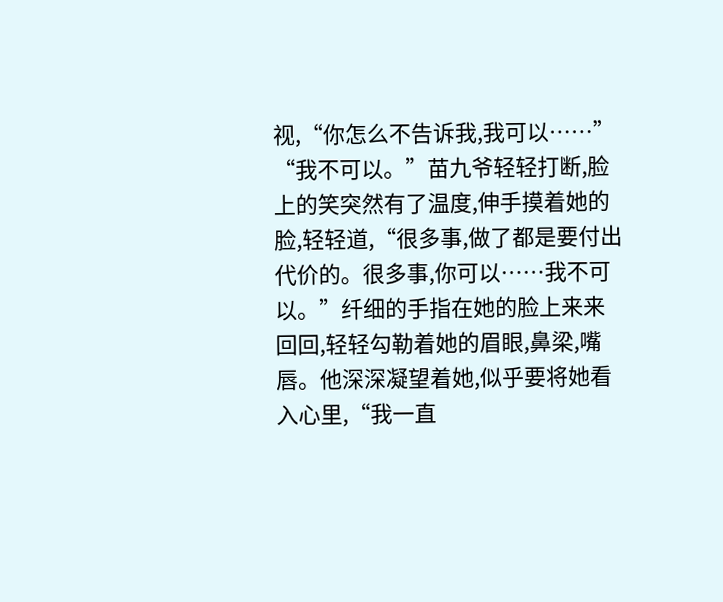视,“你怎么不告诉我,我可以……”
“我不可以。”苗九爷轻轻打断,脸上的笑突然有了温度,伸手摸着她的脸,轻轻道,“很多事,做了都是要付出代价的。很多事,你可以……我不可以。”纤细的手指在她的脸上来来回回,轻轻勾勒着她的眉眼,鼻梁,嘴唇。他深深凝望着她,似乎要将她看入心里,“我一直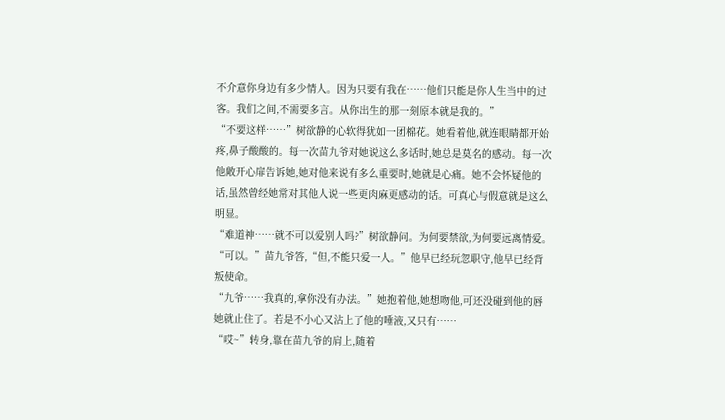不介意你身边有多少情人。因为只要有我在……他们只能是你人生当中的过客。我们之间,不需要多言。从你出生的那一刻原本就是我的。”
“不要这样……”树欲静的心软得犹如一团棉花。她看着他,就连眼睛都开始疼,鼻子酸酸的。每一次苗九爷对她说这么多话时,她总是莫名的感动。每一次他敞开心扉告诉她,她对他来说有多么重要时,她就是心痛。她不会怀疑他的话,虽然曾经她常对其他人说一些更肉麻更感动的话。可真心与假意就是这么明显。
“难道神……就不可以爱别人吗?”树欲静问。为何要禁欲,为何要远离情爱。
“可以。”苗九爷答,“但,不能只爱一人。”他早已经玩忽职守,他早已经背叛使命。
“九爷……我真的,拿你没有办法。”她抱着他,她想吻他,可还没碰到他的唇她就止住了。若是不小心又沾上了他的唾液,又只有……
“哎~”转身,靠在苗九爷的肩上,随着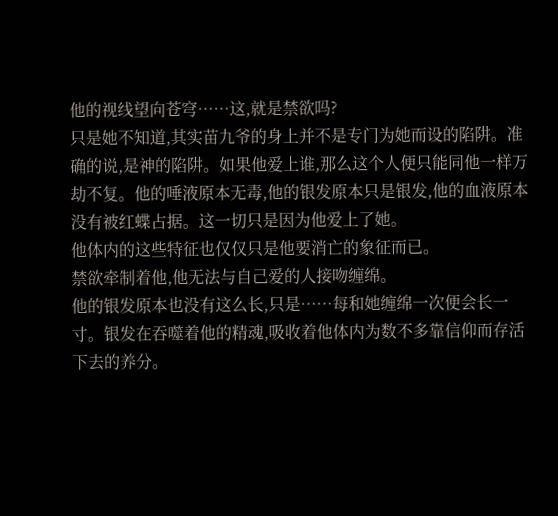他的视线望向苍穹……这,就是禁欲吗?
只是她不知道,其实苗九爷的身上并不是专门为她而设的陷阱。准确的说,是神的陷阱。如果他爱上谁,那么这个人便只能同他一样万劫不复。他的唾液原本无毒,他的银发原本只是银发,他的血液原本没有被红蝶占据。这一切只是因为他爱上了她。
他体内的这些特征也仅仅只是他要消亡的象征而已。
禁欲牵制着他,他无法与自己爱的人接吻缠绵。
他的银发原本也没有这么长,只是……每和她缠绵一次便会长一寸。银发在吞噬着他的精魂,吸收着他体内为数不多靠信仰而存活下去的养分。